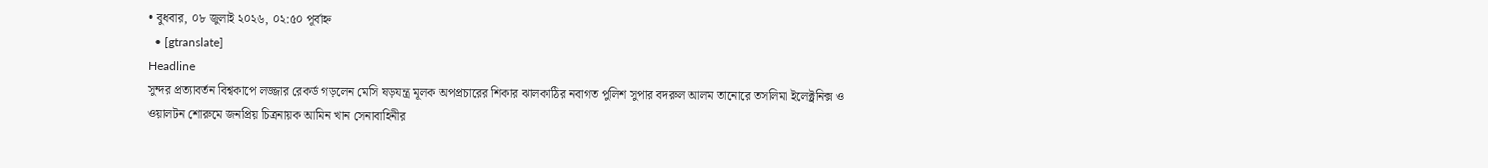• বুধবার, ০৮ জুলাই ২০২৬, ০২:৫০ পূর্বাহ্ন
  • [gtranslate]
Headline
সুন্দর প্রত্যাবর্তন বিশ্বকাপে লজ্জার রেকর্ড গড়লেন মেসি ষড়যন্ত্র মূলক অপপ্রচারের শিকার ঝালকাঠির নবাগত পুলিশ সুপার বদরুল আলম তানোরে তসলিমা ইলেক্ট্রনিক্স ও ওয়ালটন শোরুমে জনপ্রিয় চিত্রনায়ক আমিন খান সেনাবাহিনীর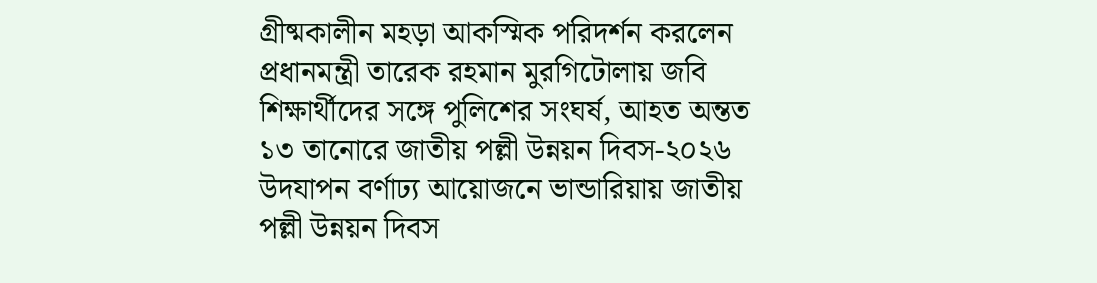গ্রীষ্মকালীন মহড়া আকস্মিক পরিদর্শন করলেন প্রধানমন্ত্রী তারেক রহমান মুরগিটোলায় জবি শিক্ষার্থীদের সঙ্গে পুলিশের সংঘর্ষ, আহত অন্তত ১৩ তানোরে জাতীয় পল্লী উন্নয়ন দিবস-২০২৬ উদযাপন বর্ণাঢ্য আয়োজনে ভান্ডারিয়ায় জাতীয় পল্লী উন্নয়ন দিবস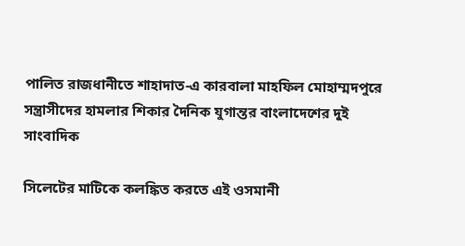পালিত রাজধানীতে শাহাদাত-এ কারবালা মাহফিল মোহাম্মদপুরে সন্ত্রাসীদের হামলার শিকার দৈনিক যুগান্তর বাংলাদেশের দুই সাংবাদিক

সিলেটের মাটিকে কলঙ্কিত করতে এই ওসমানী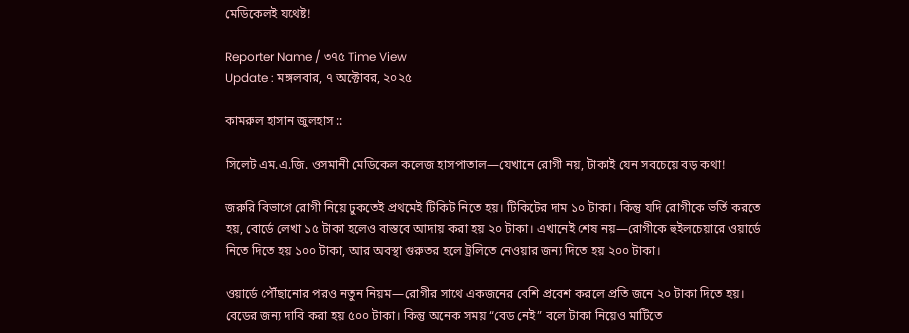মেডিকেলই যথেষ্ট!

Reporter Name / ৩৭৫ Time View
Update : মঙ্গলবার, ৭ অক্টোবর, ২০২৫

কামরুল হাসান জুলহাস ::

সিলেট এম.এ.জি. ওসমানী মেডিকেল কলেজ হাসপাতাল—যেখানে রোগী নয়, টাকাই যেন সবচেয়ে বড় কথা!

জরুরি বিভাগে রোগী নিয়ে ঢুকতেই প্রথমেই টিকিট নিতে হয়। টিকিটের দাম ১০ টাকা। কিন্তু যদি রোগীকে ভর্তি করতে হয়, বোর্ডে লেখা ১৫ টাকা হলেও বাস্তবে আদায় করা হয় ২০ টাকা। এখানেই শেষ নয়—রোগীকে হুইলচেয়ারে ওয়ার্ডে নিতে দিতে হয় ১০০ টাকা, আর অবস্থা গুরুতর হলে ট্রলিতে নেওয়ার জন্য দিতে হয় ২০০ টাকা।

ওয়ার্ডে পৌঁছানোর পরও নতুন নিয়ম—রোগীর সাথে একজনের বেশি প্রবেশ করলে প্রতি জনে ২০ টাকা দিতে হয়। বেডের জন্য দাবি করা হয় ৫০০ টাকা। কিন্তু অনেক সময় “বেড নেই” বলে টাকা নিয়েও মাটিতে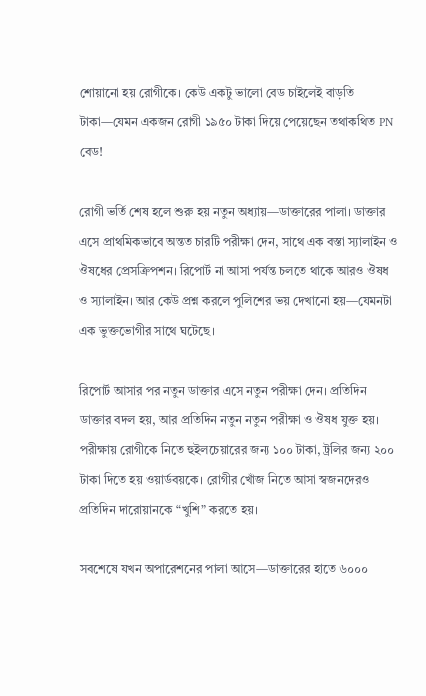শোয়ানো হয় রোগীকে। কেউ একটু ভালো বেড চাইলেই বাড়তি টাকা—যেমন একজন রোগী ১৯৫০ টাকা দিয়ে পেয়েছেন তথাকথিত PN বেড!

রোগী ভর্তি শেষ হলে শুরু হয় নতুন অধ্যায়—ডাক্তারের পালা। ডাক্তার এসে প্রাথমিকভাবে অন্তত চারটি পরীক্ষা দেন, সাথে এক বস্তা স্যালাইন ও ঔষধের প্রেসক্রিপশন। রিপোর্ট না আসা পর্যন্ত চলতে থাকে আরও ঔষধ ও স্যালাইন। আর কেউ প্রশ্ন করলে পুলিশের ভয় দেখানো হয়—যেমনটা এক ভুক্তভোগীর সাথে ঘটেছে।

রিপোর্ট আসার পর নতুন ডাক্তার এসে নতুন পরীক্ষা দেন। প্রতিদিন ডাক্তার বদল হয়, আর প্রতিদিন নতুন নতুন পরীক্ষা ও ঔষধ যুক্ত হয়। পরীক্ষায় রোগীকে নিতে হুইলচেয়ারের জন্য ১০০ টাকা, ট্রলির জন্য ২০০ টাকা দিতে হয় ওয়ার্ডবয়কে। রোগীর খোঁজ নিতে আসা স্বজনদেরও প্রতিদিন দারোয়ানকে “খুশি” করতে হয়।

সবশেষে যখন অপারেশনের পালা আসে—ডাক্তারের হাতে ৬০০০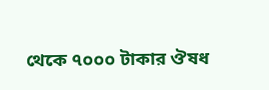থেকে ৭০০০ টাকার ঔষধ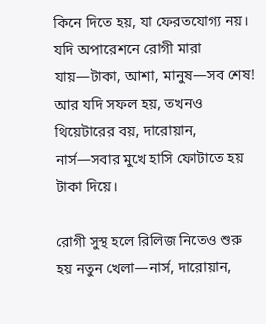কিনে দিতে হয়, যা ফেরতযোগ্য নয়। যদি অপারেশনে রোগী মারা যায়—টাকা, আশা, মানুষ—সব শেষ! আর যদি সফল হয়, তখনও থিয়েটারের বয়, দারোয়ান, নার্স—সবার মুখে হাসি ফোটাতে হয় টাকা দিয়ে।

রোগী সুস্থ হলে রিলিজ নিতেও শুরু হয় নতুন খেলা—নার্স, দারোয়ান,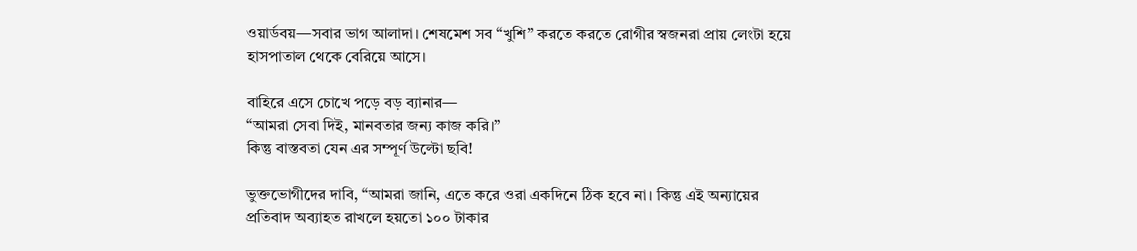ওয়ার্ডবয়—সবার ভাগ আলাদা। শেষমেশ সব “খুশি” করতে করতে রোগীর স্বজনরা প্রায় লেংটা হয়ে হাসপাতাল থেকে বেরিয়ে আসে।

বাহিরে এসে চোখে পড়ে বড় ব্যানার—
“আমরা সেবা দিই, মানবতার জন্য কাজ করি।”
কিন্তু বাস্তবতা যেন এর সম্পূর্ণ উল্টো ছবি!

ভুক্তভোগীদের দাবি, “আমরা জানি, এতে করে ওরা একদিনে ঠিক হবে না। কিন্তু এই অন্যায়ের প্রতিবাদ অব্যাহত রাখলে হয়তো ১০০ টাকার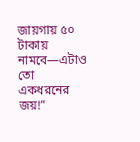জায়গায় ৫০ টাকায় নামবে—এটাও তো একধরনের জয়!”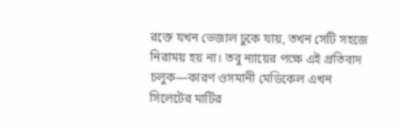রক্তে যখন ভেজাল ঢুকে যায়, তখন সেটি সহজে নিরাময় হয় না। তবু ন্যায়ের পক্ষে এই প্রতিবাদ চলুক—কারণ ওসমানী মেডিকেল এখন সিলেটের মাটির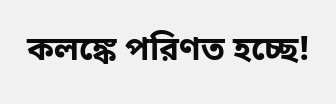কলঙ্কে পরিণত হচ্ছে!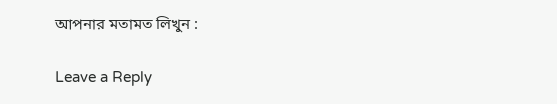আপনার মতামত লিখুন :

Leave a Reply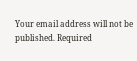Your email address will not be published. Required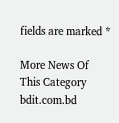fields are marked *

More News Of This Category
bdit.com.bd